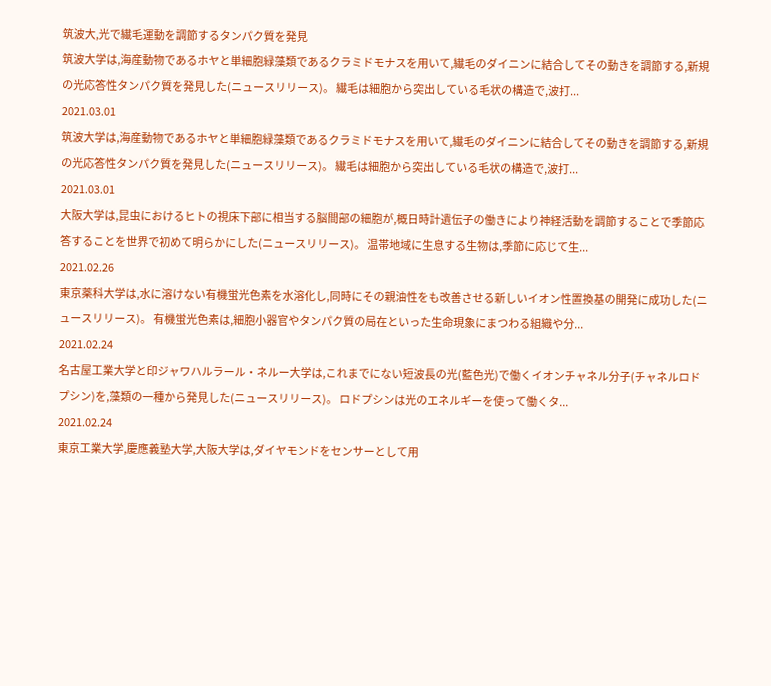筑波大,光で繊毛運動を調節するタンパク質を発見
筑波大学は,海産動物であるホヤと単細胞緑藻類であるクラミドモナスを⽤いて,繊⽑のダイニンに結合してその動きを調節する,新規の光応答性タンパク質を発⾒した(ニュースリリース)。 繊⽑は細胞から突出している⽑状の構造で,波打...
2021.03.01
筑波大学は,海産動物であるホヤと単細胞緑藻類であるクラミドモナスを⽤いて,繊⽑のダイニンに結合してその動きを調節する,新規の光応答性タンパク質を発⾒した(ニュースリリース)。 繊⽑は細胞から突出している⽑状の構造で,波打...
2021.03.01
大阪大学は,昆虫におけるヒトの視床下部に相当する脳間部の細胞が,概日時計遺伝子の働きにより神経活動を調節することで季節応答することを世界で初めて明らかにした(ニュースリリース)。 温帯地域に生息する生物は,季節に応じて生...
2021.02.26
東京薬科大学は,水に溶けない有機蛍光色素を水溶化し,同時にその親油性をも改善させる新しいイオン性置換基の開発に成功した(ニュースリリース)。 有機蛍光色素は,細胞小器官やタンパク質の局在といった生命現象にまつわる組織や分...
2021.02.24
名古屋工業大学と印ジャワハルラール・ネルー大学は,これまでにない短波長の光(藍色光)で働くイオンチャネル分子(チャネルロドプシン)を,藻類の一種から発見した(ニュースリリース)。 ロドプシンは光のエネルギーを使って働くタ...
2021.02.24
東京工業大学,慶應義塾大学,大阪大学は,ダイヤモンドをセンサーとして用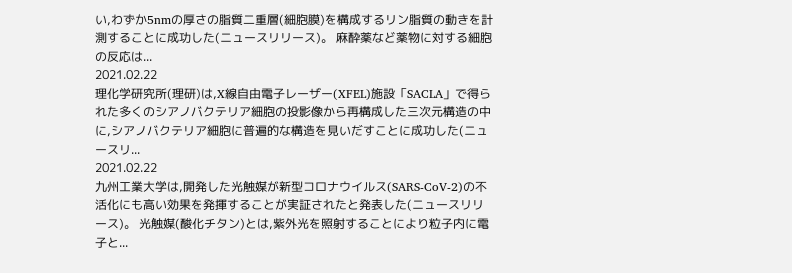い,わずか5nmの厚さの脂質二重層(細胞膜)を構成するリン脂質の動きを計測することに成功した(ニュースリリース)。 麻酔薬など薬物に対する細胞の反応は...
2021.02.22
理化学研究所(理研)は,X線自由電子レーザー(XFEL)施設「SACLA」で得られた多くのシアノバクテリア細胞の投影像から再構成した三次元構造の中に,シアノバクテリア細胞に普遍的な構造を見いだすことに成功した(ニュースリ...
2021.02.22
九州工業大学は,開発した光触媒が新型コロナウイルス(SARS-CoV-2)の不活化にも高い効果を発揮することが実証されたと発表した(ニュースリリース)。 光触媒(酸化チタン)とは,紫外光を照射することにより粒子内に電子と...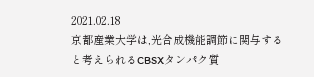2021.02.18
京都産業大学は,光合成機能調節に関与すると考えられるCBSXタンパク質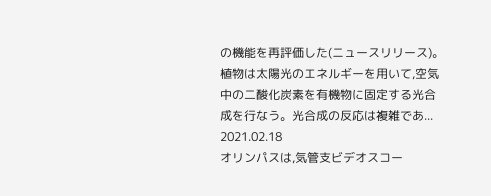の機能を再評価した(ニュースリリース)。 植物は太陽光のエネルギーを用いて,空気中の二酸化炭素を有機物に固定する光合成を行なう。光合成の反応は複雑であ...
2021.02.18
オリンパスは,気管支ビデオスコー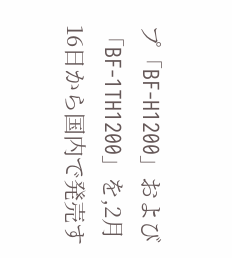プ「BF-H1200」および「BF-1TH1200」を,2月16日から国内で発売す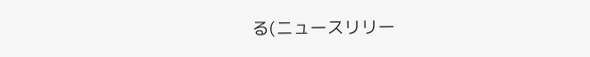る(ニュースリリー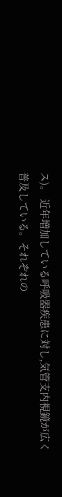ス)。 近年増加している呼吸器疾患に対し,気管支内視鏡が広く普及している。それぞれの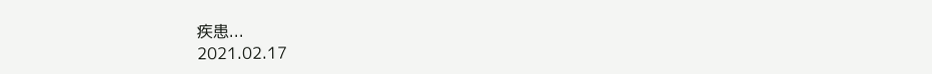疾患...
2021.02.17